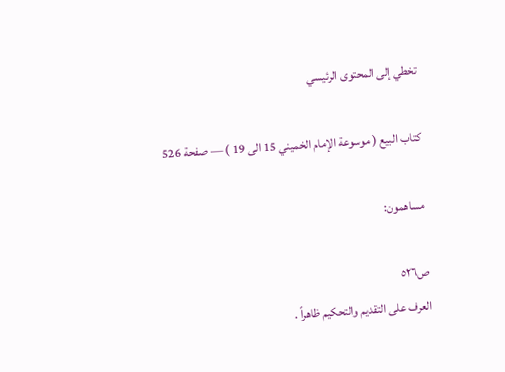تخطي إلى المحتوى الرئيسي

كتاب البيع ( موسوعة الإمام الخميني 15 الى 19 ) — صفحة 526

مساهمون:

ص٥٢٦
العرف على التقديم والتحكيم ظاهراً .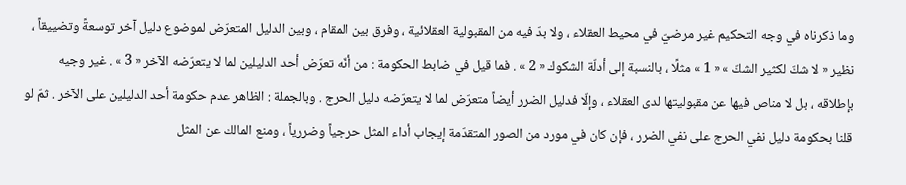وما ذكرناه في وجه التحكيم غير مرضيّ في محيط العقلاء ، ولا بدّ فيه من المقبولية العقلائية ، وفرق بين المقام ، وبين الدليل المتعرّض لموضوع دليل آخر توسعةً وتضييقاً ، نظير « لا شكّ لكثير الشكّ » « 1 » مثلًا ، بالنسبة إلى أدلّة الشكوك « 2 » . فما قيل في ضابط الحكومة : من أنّه تعرّض أحد الدليلين لما لا يتعرّضه الآخر « 3 » . غير وجيه بإطلاقه ، بل لا مناص فيها عن مقبوليتها لدى العقلاء ، وإلّا فدليل الضرر أيضاً متعرّض لما لا يتعرّضه دليل الحرج . وبالجملة : الظاهر عدم حكومة أحد الدليلين على الآخر . ثمّ لو قلنا بحكومة دليل نفي الحرج على نفي الضرر ، فإن كان في مورد من الصور المتقدّمة إيجاب أداء المثل حرجياً وضررياً ، ومنع المالك عن المثل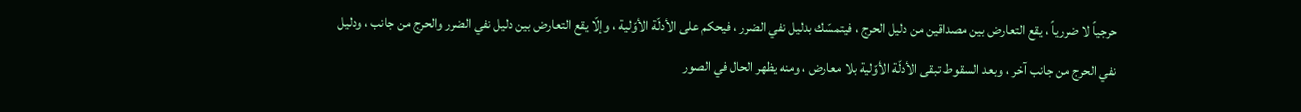حرجياً لا ضررياً ، يقع التعارض بين مصداقين من دليل الحرج ، فيتمسّك بدليل نفي الضرر ، فيحكم على الأدلّة الأوّلية ، وإلّا يقع التعارض بين دليل نفي الضرر والحرج من جانب ، ودليل نفي الحرج من جانب آخر ، وبعد السقوط تبقى الأدلّة الأوّلية بلا معارض ، ومنه يظهر الحال في الصور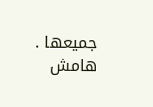جميعها .
هامش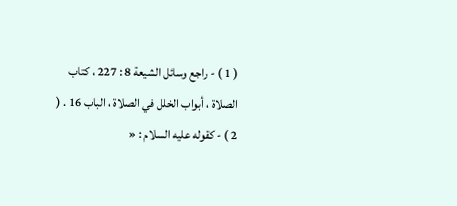( 1 ) - راجع وسائل الشيعة 8 : 227 ، كتاب الصلاة ، أبواب الخلل في الصلاة ، الباب 16 . ( 2 ) - كقوله عليه السلام : «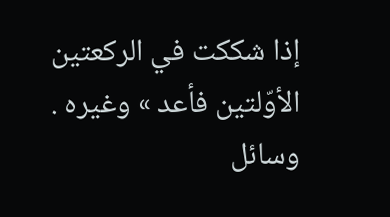إذا شككت في الركعتين الأوّلتين فأعد » وغيره . وسائل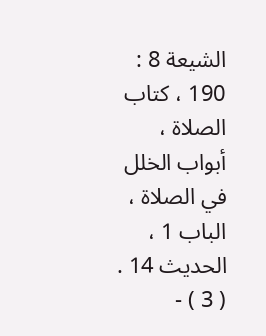الشيعة 8 : 190 ، كتاب الصلاة ، أبواب الخلل في الصلاة ، الباب 1 ، الحديث 14 . ( 3 ) -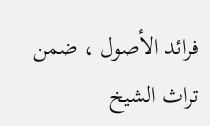فرائد الأصول ، ضمن تراث الشيخ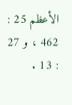الأعظم 25 : 462 ، و 27 : 13 .